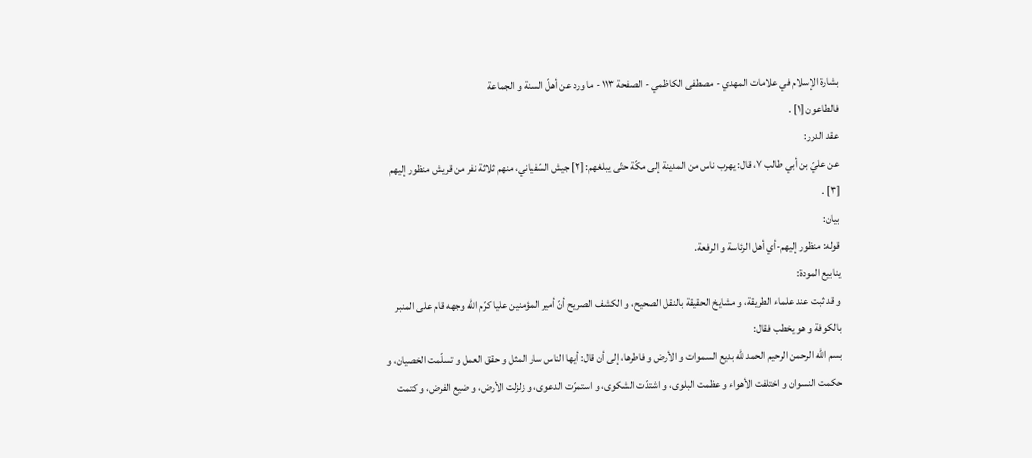بشارة الإسلام في علامات المهدي - مصطفى الكاظمي - الصفحة ١١٣ - ما ورد عن أهلّ السنة و الجماعة
فالطاعون [١] .
عقد الدرر:
عن عليّ بن أبي طالب ٧، قال: يهرب ناس من المدينة إلى مكّة حتّى يبلغهم: [٢] جيش السّفياني، منهم ثلاثة نفر من قريش منظور إليهم [٣] .
بيان:
قوله: منظور إليهم-أي أهل الرئاسة و الرفعة.
ينابيع المودة:
و قد ثبت عند علماء الطريقة، و مشايخ الحقيقة بالنقل الصحيح، و الكشف الصريح أنّ أمير المؤمنين عليا كرّم اللّه وجهه قام على المنبر بالكوفة و هو يخطب فقال:
بسم اللّه الرحمن الرحيم الحمد للّه بديع السموات و الأرض و فاطرها، إلى أن قال: أيها الناس سار المثل و حقق العمل و تسلّمت الخصيان، و حكمت النسوان و اختلفت الأهواء و عظمت البلوى، و اشتدّت الشكوى، و استمرّت الدعوى، و زلزلت الأرض، و ضيع الفرض، و كتمت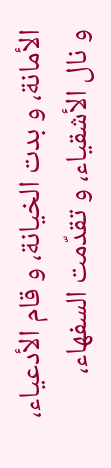الأمانة، و بدت الخيانة، و قام الأدعياء، و نال الأشقياء، و تقدّمت السفهاء،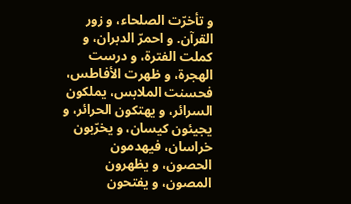و تأخرّت الصلحاء، و زور القرآن. و احمرّ الدبران، و كملت الفترة، و درست الهجرة، و ظهرت الأفاطس، فحسنت الملابس، يملكون السرائر، و يهتكون الحرائر، و يجيئون كيسان، و يخرّبون خراسان، فيهدمون الحصون، و يظهرون المصون، و يفتحون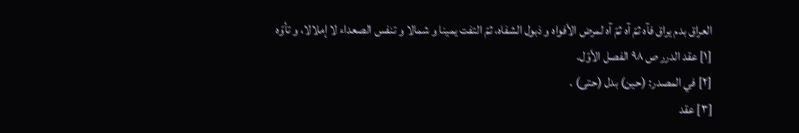العراق بدم يراق فآه ثمّ آه ثمّ آه لمرض الأفواه و ذبول الشفاه، ثمّ التفت يمينا و شمالا و تنفس الصعداء لا إملالا، و تأوّه
[١] عقد الدرر ص ٩٨ الفصل الأوّل.
[٢] في المصدر: (حين) بدل (حتى) .
[٣] عقد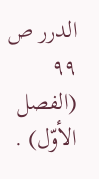الدرر ص ٩٩ (الفصل الأوّل) .